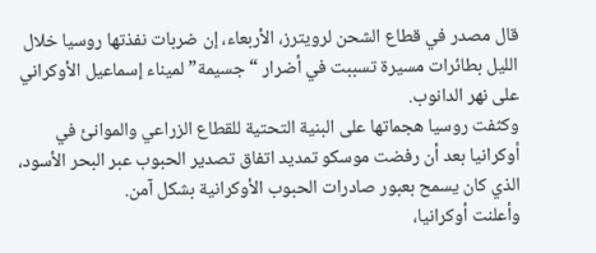قال مصدر في قطاع الشحن لرويترز، الأربعاء، إن ضربات نفذتها روسيا خلال الليل بطائرات مسيرة تسببت في أضرار “جسيمة” لميناء إسماعيل الأوكراني على نهر الدانوب.
وكثفت روسيا هجماتها على البنية التحتية للقطاع الزراعي والموانئ في أوكرانيا بعد أن رفضت موسكو تمديد اتفاق تصدير الحبوب عبر البحر الأسود، الذي كان يسمح بعبور صادرات الحبوب الأوكرانية بشكل آمن.
وأعلنت أوكرانيا،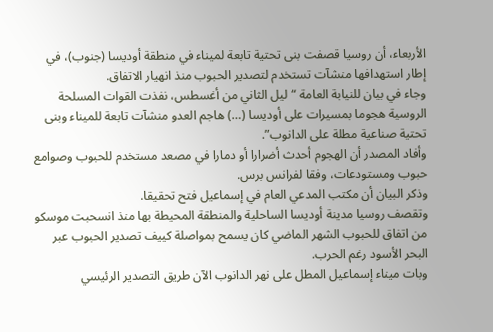الأربعاء، أن روسيا قصفت بنى تحتية تابعة لميناء في منطقة أوديسا (جنوب)، في إطار استهدافها منشآت تستخدم لتصدير الحبوب منذ انهيار الاتفاق.
وجاء في بيان للنيابة العامة “ليل الثاني من أغسطس، نفذت القوات المسلحة الروسية هجوما بمسيرات على أوديسا (…) هاجم العدو منشآت تابعة للميناء وبنى تحتية صناعية مطلة على الدانوب”.
وأفاد المصدر أن الهجوم أحدث أضرارا أو دمارا في مصعد مستخدم للحبوب وصوامع حبوب ومستودعات، وفقا لفرانس برس.
وذكر البيان أن مكتب المدعي العام في إسماعيل فتح تحقيقا.
وتقصف روسيا مدينة أوديسا الساحلية والمنطقة المحيطة بها منذ انسحبت موسكو من اتفاق للحبوب الشهر الماضي كان يسمح بمواصلة كييف تصدير الحبوب عبر البحر الأسود رغم الحرب.
وبات ميناء إسماعيل المطل على نهر الدانوب الآن طريق التصدير الرئيسي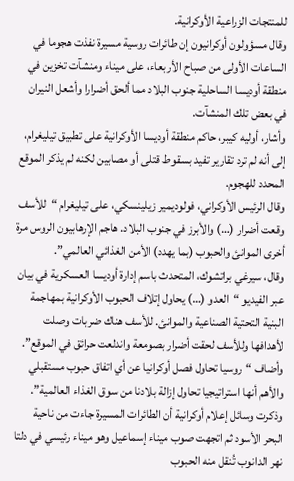للمنتجات الزراعية الأوكرانية.
وقال مسؤولون أوكرانيون إن طائرات روسية مسيرة نفذت هجوما في الساعات الأولى من صباح الأربعاء، على ميناء ومنشآت تخزين في منطقة أوديسا الساحلية جنوب البلاد مما ألحق أضرارا وأشعل النيران في بعض تلك المنشآت.
وأشار، أوليه كيبر، حاكم منطقة أوديسا الأوكرانية على تطبيق تيليغرام، إلى أنه لم ترد تقارير تفيد بسقوط قتلى أو مصابين لكنه لم يذكر الموقع المحدد للهجوم.
وقال الرئيس الأوكراني، فولوديمير زيلينسكي، على تيليغرام “للأسف وقعت أضرار (…) والأبرز في جنوب البلاد. هاجم الإرهابيون الروس مرة أخرى الموانئ والحبوب (بما يهدد) الأمن الغذائي العالمي”.
وقال، سيرغي براتشوك، المتحدث باسم إدارة أوديسا العسكرية في بيان عبر الفيديو “العدو (…) يحاول إتلاف الحبوب الأوكرانية بمهاجمة البنية التحتية الصناعية والموانئ. للأسف هناك ضربات وصلت لأهدافها وللأسف لحقت أضرار بصومعة واندلعت حرائق في الموقع”.
وأضاف “روسيا تحاول فصل أوكرانيا عن أي اتفاق حبوب مستقبلي والأهم أنها استراتيجيا تحاول إزالة بلادنا من سوق الغذاء العالمية”.
وذكرت وسائل إعلام أوكرانية أن الطائرات المسيرة جاءت من ناحية البحر الأسود ثم اتجهت صوب ميناء إسماعيل وهو ميناء رئيسي في دلتا نهر الدانوب تُنقل منه الحبوب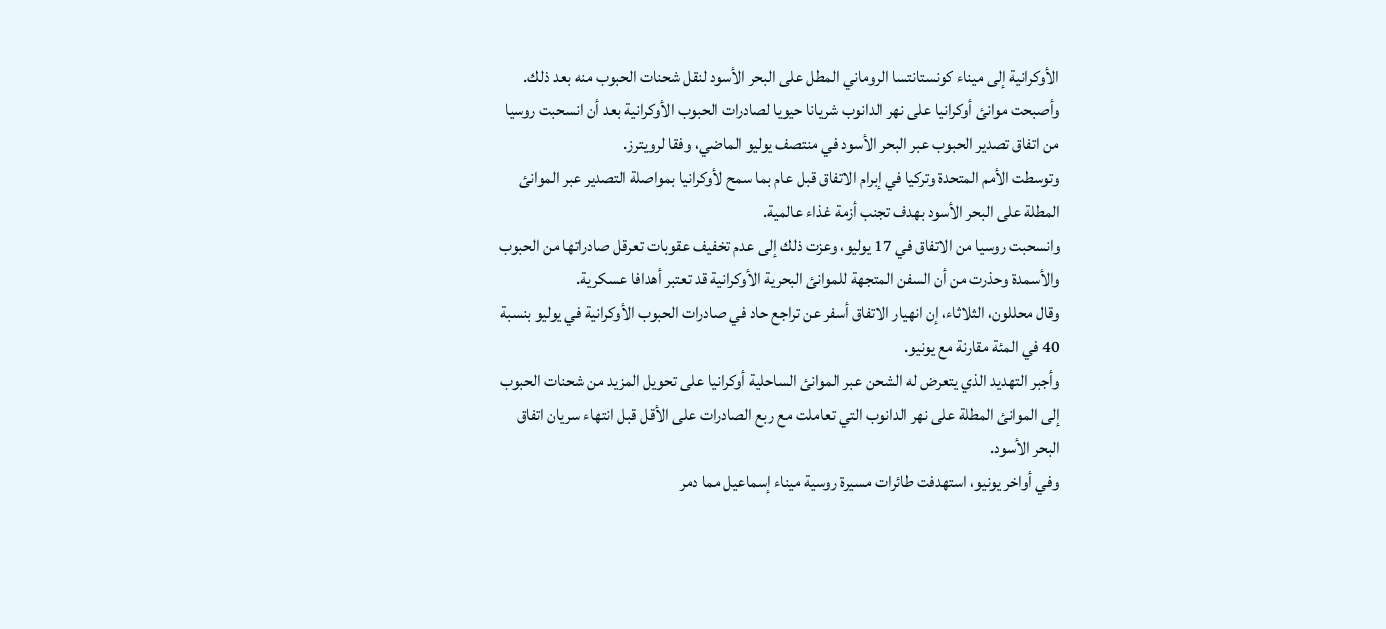الأوكرانية إلى ميناء كونستانتسا الروماني المطل على البحر الأسود لنقل شحنات الحبوب منه بعد ذلك.
وأصبحت موانئ أوكرانيا على نهر الدانوب شريانا حيويا لصادرات الحبوب الأوكرانية بعد أن انسحبت روسيا من اتفاق تصدير الحبوب عبر البحر الأسود في منتصف يوليو الماضي، وفقا لرويترز.
وتوسطت الأمم المتحدة وتركيا في إبرام الاتفاق قبل عام بما سمح لأوكرانيا بمواصلة التصدير عبر الموانئ المطلة على البحر الأسود بهدف تجنب أزمة غذاء عالمية.
وانسحبت روسيا من الاتفاق في 17 يوليو، وعزت ذلك إلى عدم تخفيف عقوبات تعرقل صادراتها من الحبوب والأسمدة وحذرت من أن السفن المتجهة للموانئ البحرية الأوكرانية قد تعتبر أهدافا عسكرية.
وقال محللون، الثلاثاء، إن انهيار الاتفاق أسفر عن تراجع حاد في صادرات الحبوب الأوكرانية في يوليو بنسبة 40 في المئة مقارنة مع يونيو.
وأجبر التهديد الذي يتعرض له الشحن عبر الموانئ الساحلية أوكرانيا على تحويل المزيد من شحنات الحبوب إلى الموانئ المطلة على نهر الدانوب التي تعاملت مع ربع الصادرات على الأقل قبل انتهاء سريان اتفاق البحر الأسود.
وفي أواخر يونيو، استهدفت طائرات مسيرة روسية ميناء إسماعيل مما دمر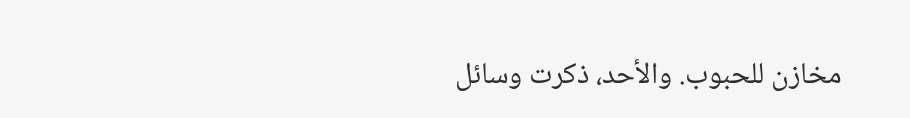مخازن للحبوب. والأحد، ذكرت وسائل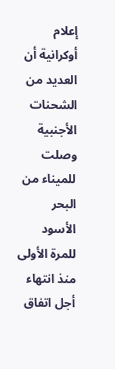إعلام أوكرانية أن العديد من الشحنات الأجنبية وصلت للميناء من البحر الأسود للمرة الأولى منذ انتهاء أجل اتفاق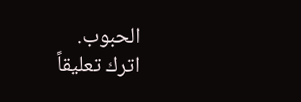الحبوب.
اترك تعليقاً